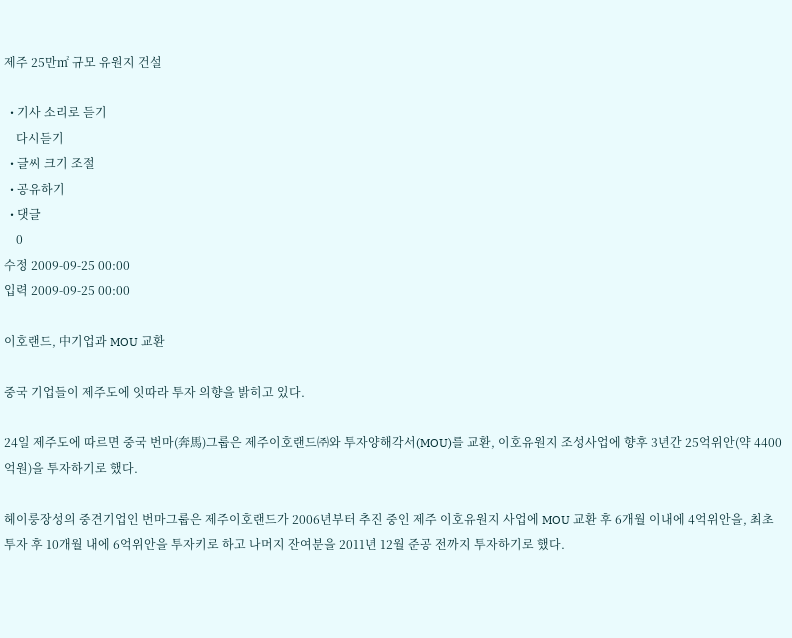제주 25만㎡ 규모 유원지 건설

  • 기사 소리로 듣기
    다시듣기
  • 글씨 크기 조절
  • 공유하기
  • 댓글
    0
수정 2009-09-25 00:00
입력 2009-09-25 00:00

이호랜드, 中기업과 MOU 교환

중국 기업들이 제주도에 잇따라 투자 의향을 밝히고 있다.

24일 제주도에 따르면 중국 번마(奔馬)그룹은 제주이호랜드㈜와 투자양해각서(MOU)를 교환, 이호유원지 조성사업에 향후 3년간 25억위안(약 4400억원)을 투자하기로 했다.

헤이룽장성의 중견기업인 번마그룹은 제주이호랜드가 2006년부터 추진 중인 제주 이호유원지 사업에 MOU 교환 후 6개월 이내에 4억위안을, 최초 투자 후 10개월 내에 6억위안을 투자키로 하고 나머지 잔여분을 2011년 12월 준공 전까지 투자하기로 했다.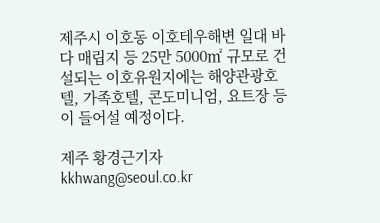제주시 이호동 이호테우해변 일대 바다 매립지 등 25만 5000㎡ 규모로 건설되는 이호유원지에는 해양관광호텔, 가족호텔, 콘도미니엄, 요트장 등이 들어설 예정이다.

제주 황경근기자 kkhwang@seoul.co.kr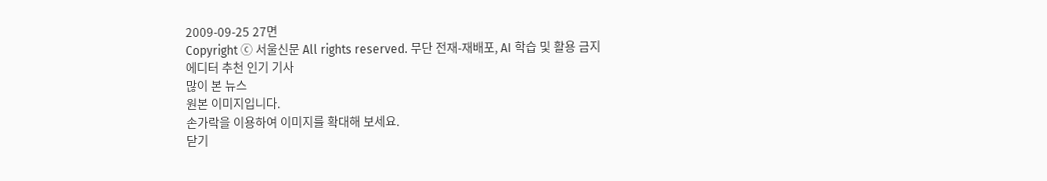2009-09-25 27면
Copyright ⓒ 서울신문 All rights reserved. 무단 전재-재배포, AI 학습 및 활용 금지
에디터 추천 인기 기사
많이 본 뉴스
원본 이미지입니다.
손가락을 이용하여 이미지를 확대해 보세요.
닫기